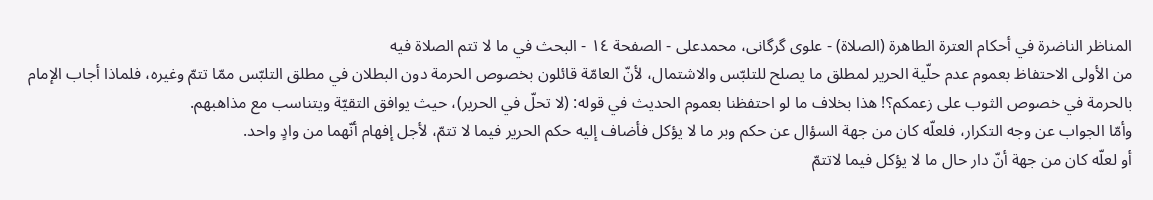المناظر الناضرة في أحکام العترة الطاهرة (الصلاة) - علوی گرگانی، محمدعلی - الصفحة ١٤ - البحث في ما لا تتم الصلاة فيه
من الأولى الاحتفاظ بعموم عدم حلّية الحرير لمطلق ما يصلح للتلبّس والاشتمال، لأنّ العامّة قائلون بخصوص الحرمة دون البطلان في مطلق التلبّس ممّا تتمّ وغيره، فلماذا أجاب الإمام بالحرمة في خصوص الثوب على زعمكم؟! هذا بخلاف ما لو احتفظنا بعموم الحديث في قوله: (لا تحلّ في الحرير)، حيث يوافق التقيّة ويتناسب مع مذاهبهم.
وأمّا الجواب عن وجه التكرار، فلعلّه كان من جهة السؤال عن حكم وبر ما لا يؤكل فأضاف إليه حكم الحرير فيما لا تتمّ، لأجل إفهام أنّهما من وادٍ واحد.
أو لعلّه كان من جهة أنّ دار حال ما لا يؤكل فيما لاتتمّ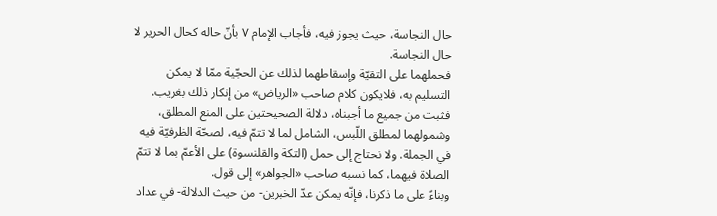حال النجاسة، حيث يجوز فيه، فأجاب الإمام ٧ بأنّ حاله كحال الحرير لا حال النجاسة.
فحملهما على التقيّة وإسقاطهما لذلك عن الحجّية ممّا لا يمكن التسليم به، فلايكون كلام صاحب «الرياض» من إنكار ذلك بغريب.
فثبت من جميع ما أجبناه، دلالة الصحيحتين على المنع المطلق، وشمولهما لمطلق اللّبس، الشامل لما لا تتمّ فيه، لصحّة الظرفيّة فيه في الجملة. ولا نحتاج إلى حمل (التكة والقلنسوة) على الأعمّ بما لا تتمّ الصلاة فيهما، كما نسبه صاحب «الجواهر» إلى قول.
وبناءً على ما ذكرنا، فإنّه يمكن عدّ الخبرين- من حيث الدلالة- في عداد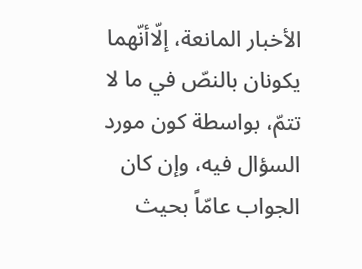الأخبار المانعة، إلّاأنّهما يكونان بالنصّ في ما لا تتمّ، بواسطة كون مورد السؤال فيه، وإن كان الجواب عامّاً بحيث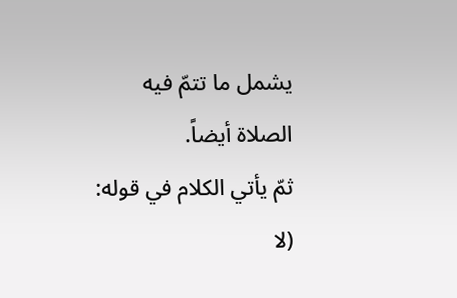يشمل ما تتمّ فيه الصلاة أيضاً.
ثمّ يأتي الكلام في قوله: (لا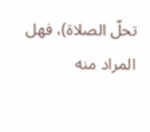تحلّ الصلاة)، فهل المراد منه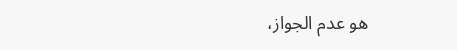هو عدم الجواز،